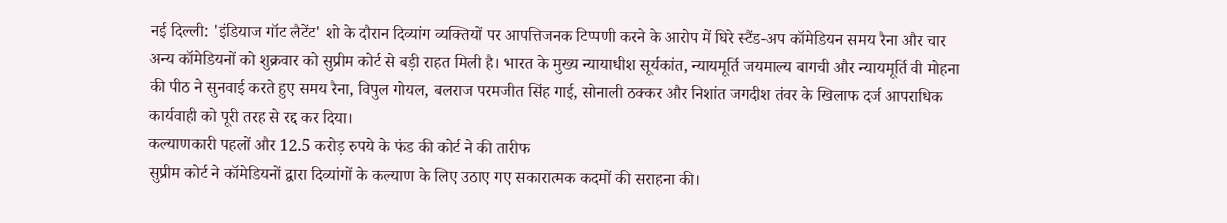नई दिल्ली: 'इंडियाज गॉट लैटेंट' शो के दौरान दिव्यांग व्यक्तियों पर आपत्तिजनक टिप्पणी करने के आरोप में घिरे स्टैंड-अप कॉमेडियन समय रैना और चार अन्य कॉमेडियनों को शुक्रवार को सुप्रीम कोर्ट से बड़ी राहत मिली है। भारत के मुख्य न्यायाधीश सूर्यकांत, न्यायमूर्ति जयमाल्य बागची और न्यायमूर्ति वी मोहना की पीठ ने सुनवाई करते हुए समय रैना, विपुल गोयल, बलराज परमजीत सिंह गाई, सोनाली ठक्कर और निशांत जगदीश तंवर के खिलाफ दर्ज आपराधिक कार्यवाही को पूरी तरह से रद्द कर दिया।
कल्याणकारी पहलों और 12.5 करोड़ रुपये के फंड की कोर्ट ने की तारीफ
सुप्रीम कोर्ट ने कॉमेडियनों द्वारा दिव्यांगों के कल्याण के लिए उठाए गए सकारात्मक कदमों की सराहना की।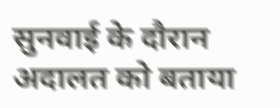सुनवाई के दौरान अदालत को बताया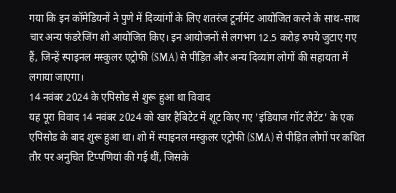गया कि इन कॉमेडियनों ने पुणे में दिव्यांगों के लिए शतरंज टूर्नामेंट आयोजित करने के साथ-साथ चार अन्य फंडरेजिंग शो आयोजित किए। इन आयोजनों से लगभग 12.5 करोड़ रुपये जुटाए गए हैं, जिन्हें स्पाइनल मस्कुलर एट्रोफी (SMA) से पीड़ित और अन्य दिव्यांग लोगों की सहायता में लगाया जाएगा।
14 नवंबर 2024 के एपिसोड से शुरू हुआ था विवाद
यह पूरा विवाद 14 नवंबर 2024 को खार हैबिटेट में शूट किए गए 'इंडियाज गॉट लैटेंट' के एक एपिसोड के बाद शुरू हुआ था। शो में स्पाइनल मस्कुलर एट्रोफी (SMA) से पीड़ित लोगों पर कथित तौर पर अनुचित टिप्पणियां की गई थीं, जिसके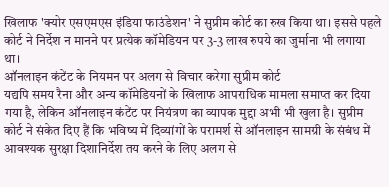खिलाफ 'क्योर एसएमएस इंडिया फाउंडेशन' ने सुप्रीम कोर्ट का रुख किया था। इससे पहले कोर्ट ने निर्देश न मानने पर प्रत्येक कॉमेडियन पर 3-3 लाख रुपये का जुर्माना भी लगाया था।
ऑनलाइन कंटेंट के नियमन पर अलग से विचार करेगा सुप्रीम कोर्ट
यद्यपि समय रैना और अन्य कॉमेडियनों के खिलाफ आपराधिक मामला समाप्त कर दिया गया है, लेकिन ऑनलाइन कंटेंट पर नियंत्रण का व्यापक मुद्दा अभी भी खुला है। सुप्रीम कोर्ट ने संकेत दिए हैं कि भविष्य में दिव्यांगों के परामर्श से ऑनलाइन सामग्री के संबंध में आवश्यक सुरक्षा दिशानिर्देश तय करने के लिए अलग से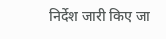निर्देश जारी किए जा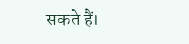सकते हैं।